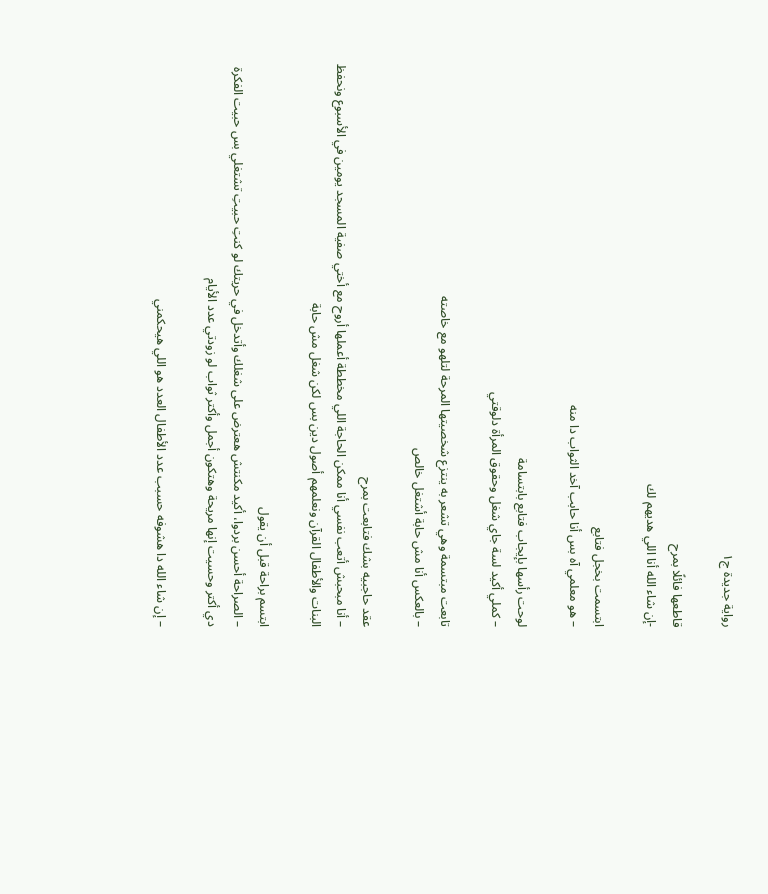رواية جديدة ج١

قاطعها فائلًا بمرح
-إن شاء الله أنا اللي هديهم لك

ابتسمت بخجل فتابع
– هو معلمي آه بس أنا حابب آخد الثواب دا منه

لوحت رأسها بإيجاب فتابع بابتسامة
– كملي أكيد لسة جاي شغل وحقوق المرأة دلوقتي

تابعت مبتسمة وهي تشعر به ينتزع شخصيتها المرحة لتلهو مع خاصته
– بالعكس أنا مش حابة أشتغل خالص

عقد حاجبيه بشك فتابعت بمرح
– أنا مبحبش أتعب نفسي أنا ممكن الحاجة اللي مخططة أعملها أروح مع أختي صفية المسجد يومين في الأسبوع ونحفظ البنات والأطفال القرآن ونعلمهم أصول دين بس لكن شغل مش حابة

ابتسم براحة قبل أن يقول
– الصراحة أحسن بردوا، أكيد مكنتش هعترض على شغلك وأتدخل في حريتك لو كنتِ حبيتِ تشتغلي بس حبيت الفكرة دي أكتر وحسيت إنها مريحة وهتكون أجمل وأكتر ثواب لو زودتي عدد الأيام

– إن شاء الله دا هشوفه حسبب عدد الأطفال العدد هو اللي هيحكمني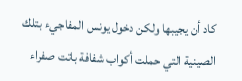كاد أن يجيبها ولكن دخول يونس المفاجيء بتلك الصينية التي حملت أكواب شفافة باتت صفراء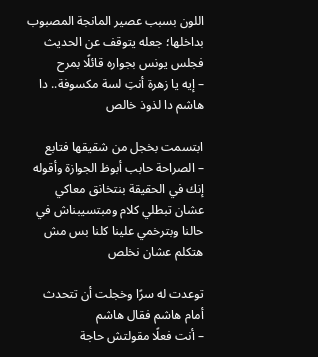اللون بسبب عصير المانجة المصبوب بداخلها؛ جعله يتوقف عن الحديث فجلس يونس بجواره قائلًا بمرح
– إيه يا زهرة أنتِ لسة مكسوفة.. دا هاشم دا لذوذ خالص

ابتسمت بخجل من شقيقها فتابع
– الصراحة حابب أبوظ الجوازة وأقوله إنك في الحقيقة بنتخانق معاكي عشان تبطلي كلام ومبتسيبناش في حالنا وبترخمي علينا كلنا بس مش هتكلم عشان نخلص

توعدت له سرًا وخجلت أن تتحدث أمام هاشم فقال هاشم
– أنت فعلًا مقولتش حاجة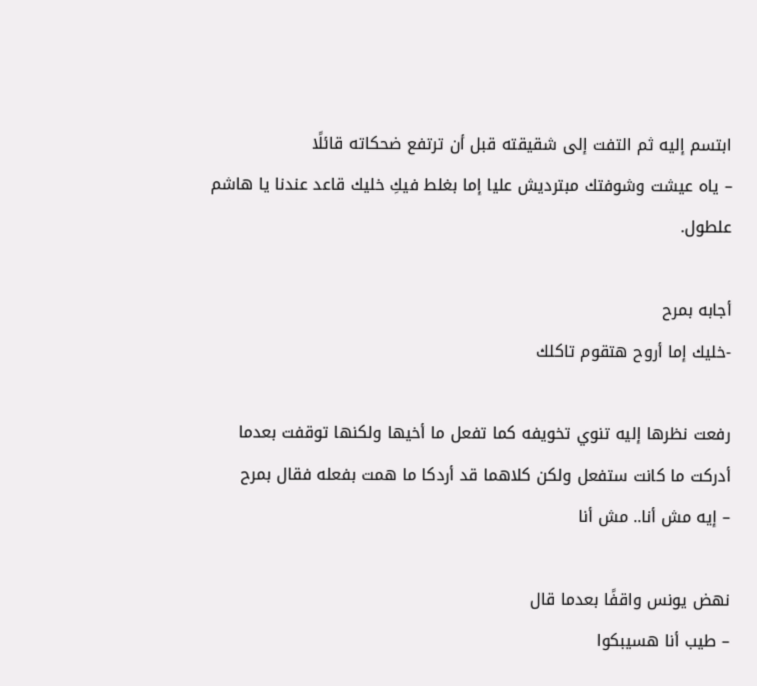ابتسم إليه ثم التفت إلى شقيقته قبل أن ترتفع ضحكاته قائلًا
– ياه عيشت وشوفتك مبترديش عليا إما بغلط فيكِ خليك قاعد عندنا يا هاشم علطول.

أجابه بمرح
-خليك إما أروح هتقوم تاكلك

رفعت نظرها إليه تنوي تخويفه كما تفعل ما أخيها ولكنها توقفت بعدما أدركت ما كانت ستفعل ولكن كلاهما قد أردكا ما همت بفعله فقال بمرح
– إيه مش أنا.. مش أنا

نهض يونس واقفًا بعدما قال
– طيب أنا هسيبكوا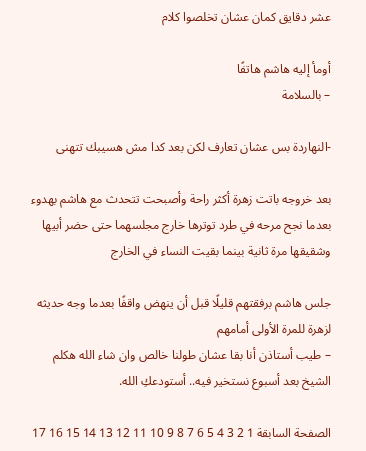عشر دقايق كمان عشان تخلصوا كلام

أومأ إليه هاشم هاتفًا
– بالسلامة

-النهاردة بس عشان تعارف لكن بعد كدا مش هسيبك تتهنى

بعد خروجه باتت زهرة أكثر راحة وأصبحت تتحدث مع هاشم بهدوء بعدما نجح مرحه في طرد توترها خارج مجلسهما حتى حضر أبيها وشقيقها مرة ثانية بينما بقيت النساء في الخارج

جلس هاشم برفقتهم قليلًا قبل أن ينهض واقفًا بعدما وجه حديثه لزهرة للمرة الأولى أمامهم
– طيب أستاذن أنا بقا عشان طولنا خالص وان شاء الله هكلم الشيخ بعد أسبوع نستخير فيه.. أستودعكِ الله.

الصفحة السابقة 1 2 3 4 5 6 7 8 9 10 11 12 13 14 15 16 17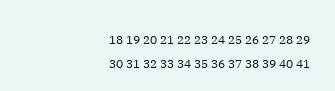18 19 20 21 22 23 24 25 26 27 28 29 30 31 32 33 34 35 36 37 38 39 40 41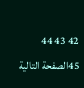42 43 44 45الصفحة التالية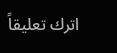اترك تعليقاً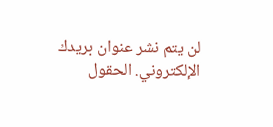لن يتم نشر عنوان بريدك الإلكتروني. الحقول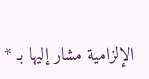الإلزامية مشار إليها بـ *